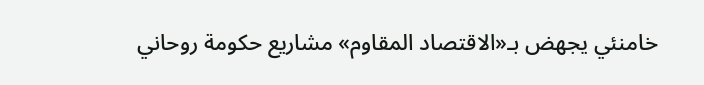خامنئي يجهض بـ«الاقتصاد المقاوم» مشاريع حكومة روحاني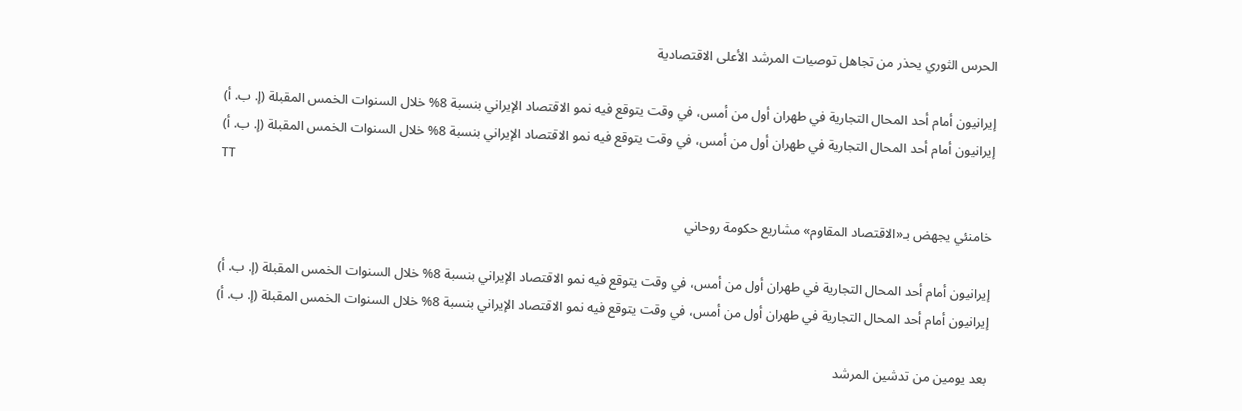الحرس الثوري يحذر من تجاهل توصيات المرشد الأعلى الاقتصادية

إيرانيون أمام أحد المحال التجارية في طهران أول من أمس، في وقت يتوقع فيه نمو الاقتصاد الإيراني بنسبة 8% خلال السنوات الخمس المقبلة (إ. ب. أ)
إيرانيون أمام أحد المحال التجارية في طهران أول من أمس، في وقت يتوقع فيه نمو الاقتصاد الإيراني بنسبة 8% خلال السنوات الخمس المقبلة (إ. ب. أ)
TT

خامنئي يجهض بـ«الاقتصاد المقاوم» مشاريع حكومة روحاني

إيرانيون أمام أحد المحال التجارية في طهران أول من أمس، في وقت يتوقع فيه نمو الاقتصاد الإيراني بنسبة 8% خلال السنوات الخمس المقبلة (إ. ب. أ)
إيرانيون أمام أحد المحال التجارية في طهران أول من أمس، في وقت يتوقع فيه نمو الاقتصاد الإيراني بنسبة 8% خلال السنوات الخمس المقبلة (إ. ب. أ)

بعد يومين من تدشين المرشد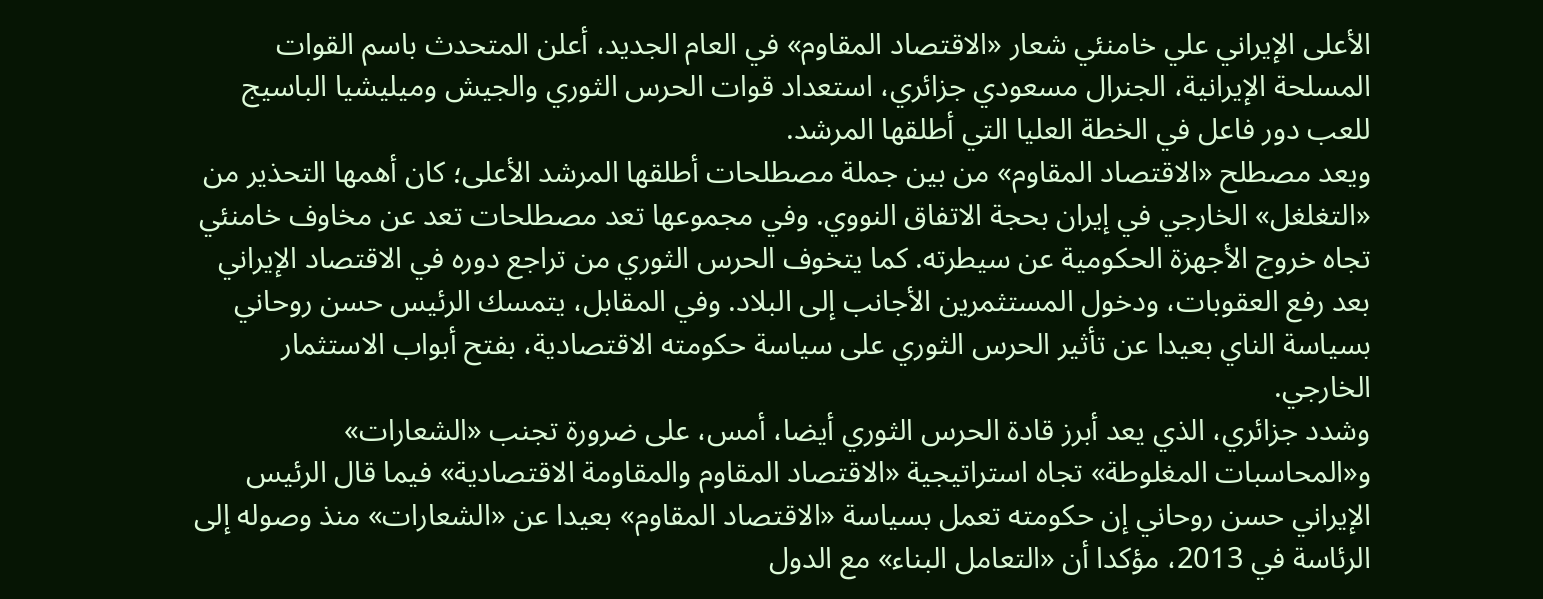الأعلى الإيراني علي خامنئي شعار «الاقتصاد المقاوم» في العام الجديد، أعلن المتحدث باسم القوات المسلحة الإيرانية، الجنرال مسعودي جزائري، استعداد قوات الحرس الثوري والجيش وميليشيا الباسيج للعب دور فاعل في الخطة العليا التي أطلقها المرشد.
ويعد مصطلح «الاقتصاد المقاوم» من بين جملة مصطلحات أطلقها المرشد الأعلى؛ كان أهمها التحذير من «التغلغل» الخارجي في إيران بحجة الاتفاق النووي. وفي مجموعها تعد مصطلحات تعد عن مخاوف خامنئي تجاه خروج الأجهزة الحكومية عن سيطرته. كما يتخوف الحرس الثوري من تراجع دوره في الاقتصاد الإيراني بعد رفع العقوبات، ودخول المستثمرين الأجانب إلى البلاد. وفي المقابل، يتمسك الرئيس حسن روحاني بسياسة الناي بعيدا عن تأثير الحرس الثوري على سياسة حكومته الاقتصادية، بفتح أبواب الاستثمار الخارجي.
وشدد جزائري، الذي يعد أبرز قادة الحرس الثوري أيضا، أمس، على ضرورة تجنب «الشعارات» و«المحاسبات المغلوطة» تجاه استراتيجية «الاقتصاد المقاوم والمقاومة الاقتصادية» فيما قال الرئيس الإيراني حسن روحاني إن حكومته تعمل بسياسة «الاقتصاد المقاوم» بعيدا عن «الشعارات» منذ وصوله إلى الرئاسة في 2013، مؤكدا أن «التعامل البناء» مع الدول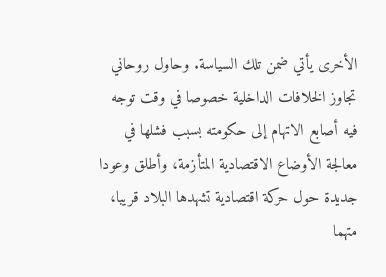الأخرى يأتي ضمن تلك السياسة. وحاول روحاني تجاوز الخلافات الداخلية خصوصا في وقت توجه فيه أصابع الاتهام إلى حكومته بسبب فشلها في معالجة الأوضاع الاقتصادية المتأزمة، وأطلق وعودا جديدة حول حركة اقتصادية تشهدها البلاد قريبا، متهما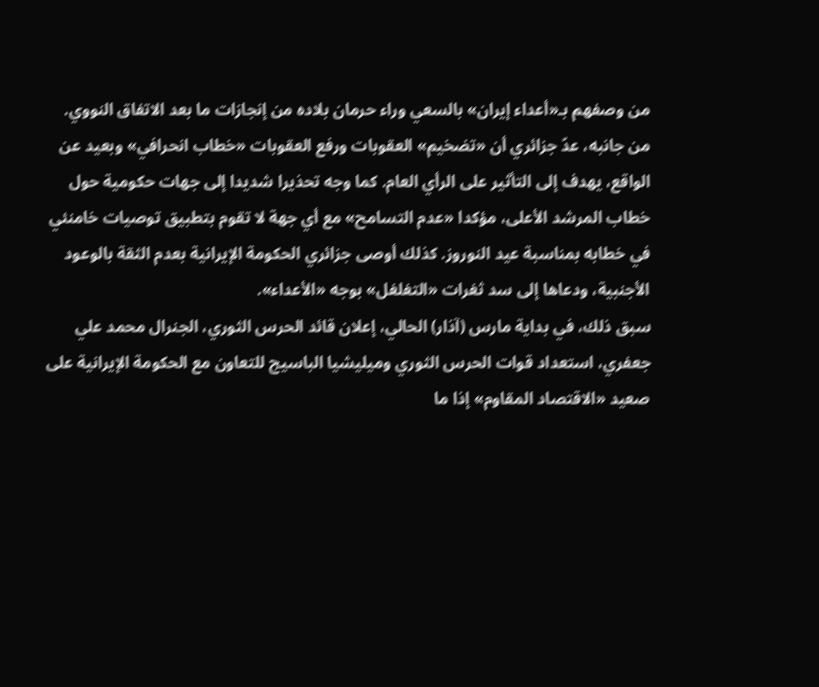من وصفهم بـ«أعداء إيران» بالسعي وراء حرمان بلاده من إنجازات ما بعد الاتفاق النووي.
من جانبه، عدّ جزائري أن «تضخيم» العقوبات ورفع العقوبات «خطاب انحرافي» وبعيد عن الواقع، يهدف إلى التأثير على الرأي العام. كما وجه تحذيرا شديدا إلى جهات حكومية حول خطاب المرشد الأعلى، مؤكدا «عدم التسامح» مع أي جهة لا تقوم بتطبيق توصيات خامنئي في خطابه بمناسبة عيد النوروز. كذلك أوصى جزائري الحكومة الإيرانية بعدم الثقة بالوعود الأجنبية، ودعاها إلى سد ثغرات «التغلغل» بوجه «الأعداء».
سبق ذلك، في بداية مارس (آذار) الحالي، إعلان قائد الحرس الثوري، الجنرال محمد علي جعفري، استعداد قوات الحرس الثوري وميليشيا الباسيج للتعاون مع الحكومة الإيرانية على صعيد «الاقتصاد المقاوم» إذا ما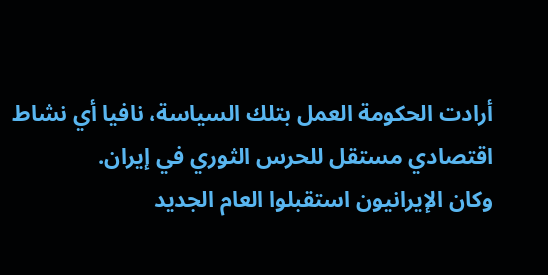أرادت الحكومة العمل بتلك السياسة، نافيا أي نشاط اقتصادي مستقل للحرس الثوري في إيران.
وكان الإيرانيون استقبلوا العام الجديد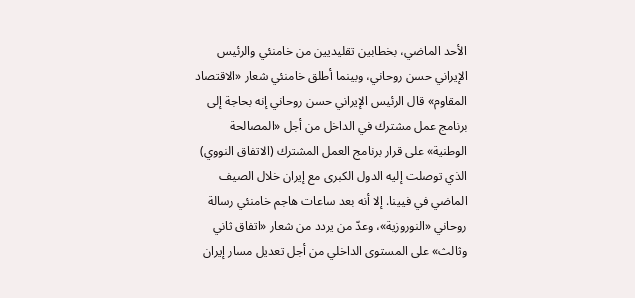الأحد الماضي، بخطابين تقليديين من خامنئي والرئيس الإيراني حسن روحاني، وبينما أطلق خامنئي شعار «الاقتصاد المقاوم» قال الرئيس الإيراني حسن روحاني إنه بحاجة إلى برنامج عمل مشترك في الداخل من أجل «المصالحة الوطنية» على قرار برنامج العمل المشترك (الاتفاق النووي) الذي توصلت إليه الدول الكبرى مع إيران خلال الصيف الماضي في فيينا. إلا أنه بعد ساعات هاجم خامنئي رسالة روحاني «النوروزية»، وعدّ من يردد من شعار «اتفاق ثاني وثالث» على المستوى الداخلي من أجل تعديل مسار إيران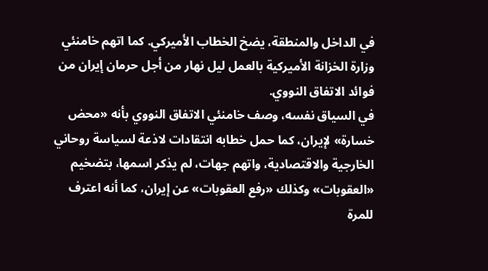في الداخل والمنطقة، يضخ الخطاب الأميركي. كما اتهم خامنئي وزارة الخزانة الأميركية بالعمل ليل نهار من أجل حرمان إيران من فوائد الاتفاق النووي.
في السياق نفسه، وصف خامنئي الاتفاق النووي بأنه «محض خسارة» لإيران، كما حمل خطابه انتقادات لاذعة لسياسة روحاني الخارجية والاقتصادية، واتهم جهات، لم يذكر اسمها، بتضخيم «العقوبات» وكذلك «رفع العقوبات» عن إيران، كما أنه اعترف للمرة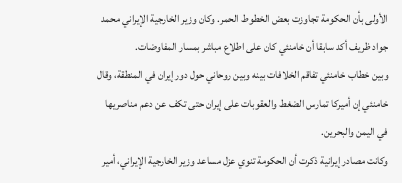الأولى بأن الحكومة تجاوزت بعض الخطوط الحمر. وكان وزير الخارجية الإيراني محمد جواد ظريف أكد سابقا أن خامنئي كان على اطلاع مباشر بمسار المفاوضات.
وبين خطاب خامنئي تفاقم الخلافات بينه وبين روحاني حول دور إيران في المنطقة، وقال خامنئي إن أميركا تمارس الضغط والعقوبات على إيران حتى تكف عن دعم مناصريها في اليمن والبحرين.
وكانت مصادر إيرانية ذكرت أن الحكومة تنوي عزل مساعد وزير الخارجية الإيراني، أمير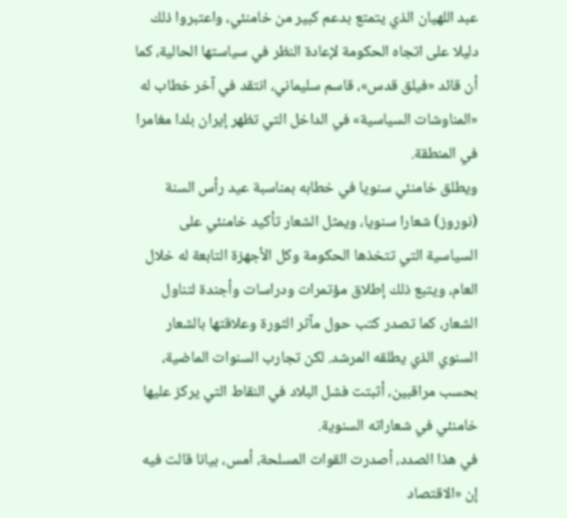عبد اللهيان الذي يتمتع بدعم كبير من خامنئي، واعتبروا ذلك دليلا على اتجاه الحكومة لإعادة النظر في سياستها الحالية، كما أن قائد «فيلق قدس»، قاسم سليماني، انتقد في آخر خطاب له «المناوشات السياسية» في الداخل التي تظهر إيران بلدا مغامرا في المنطقة.
ويطلق خامنئي سنويا في خطابه بمناسبة عيد رأس السنة (نوروز) شعارا سنويا، ويمثل الشعار تأكيد خامنئي على السياسية التي تتخذها الحكومة وكل الأجهزة التابعة له خلال العام، ويتبع ذلك إطلاق مؤتمرات ودراسات وأجندة لتناول الشعار، كما تصدر كتب حول مآثر الثورة وعلاقتها بالشعار السنوي الذي يطلقه المرشد. لكن تجارب السنوات الماضية، بحسب مراقبين، أثبتت فشل البلاد في النقاط التي يركز عليها خامنئي في شعاراته السنوية.
في هذا الصدد، أصدرت القوات المسلحة، أمس، بيانا قالت فيه إن «الاقتصاد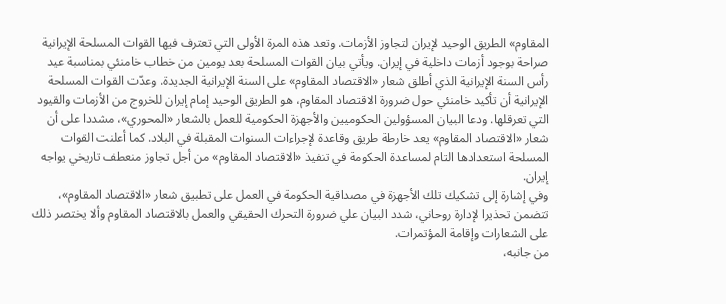المقاوم» الطريق الوحيد لإيران لتجاوز الأزمات. وتعد هذه المرة الأولى التي تعترف فيها القوات المسلحة الإيرانية صراحة بوجود أزمات داخلية في إيران. ويأتي بيان القوات المسلحة بعد يومين من خطاب خامنئي بمناسبة عيد رأس السنة الإيرانية الذي أطلق شعار «الاقتصاد المقاوم» على السنة الإيرانية الجديدة. وعدّت القوات المسلحة الإيرانية أن تأكيد خامنئي حول ضرورة الاقتصاد المقاوم، هو الطريق الوحيد إمام إيران للخروج من الأزمات والقيود التي تعرقلها. ودعا البيان المسؤولين الحكوميين والأجهزة الحكومية للعمل بالشعار «المحوري»، مشددا على أن شعار «الاقتصاد المقاوم» يعد خارطة طريق وقاعدة لإجراءات السنوات المقبلة في البلاد. كما أعلنت القوات المسلحة استعدادها التام لمساعدة الحكومة في تنفيذ «الاقتصاد المقاوم» من أجل تجاوز منعطف تاريخي يواجه إيران.
وفي إشارة إلى تشكيك تلك الأجهزة في مصداقية الحكومة في العمل على تطبيق شعار «الاقتصاد المقاوم»، تتضمن تحذيرا لإدارة روحاني، شدد البيان علي ضرورة التحرك الحقيقي والعمل بالاقتصاد المقاوم وألا يختصر ذلك على الشعارات وإقامة المؤتمرات.
من جانبه،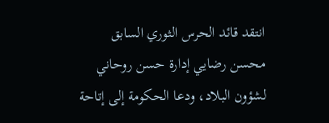انتقد قائد الحرس الثوري السابق محسن رضايي إدارة حسن روحاني لشؤون البلاد، ودعا الحكومة إلى إتاحة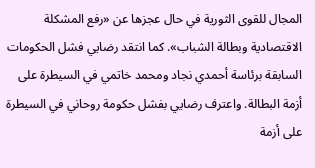المجال للقوى الثورية في حال عجزها عن «رفع المشكلة الاقتصادية وبطالة الشباب». كما انتقد رضايي فشل الحكومات السابقة برئاسة أحمدي نجاد ومحمد خاتمي في السيطرة على أزمة البطالة. واعترف رضايي بفشل حكومة روحاني في السيطرة على أزمة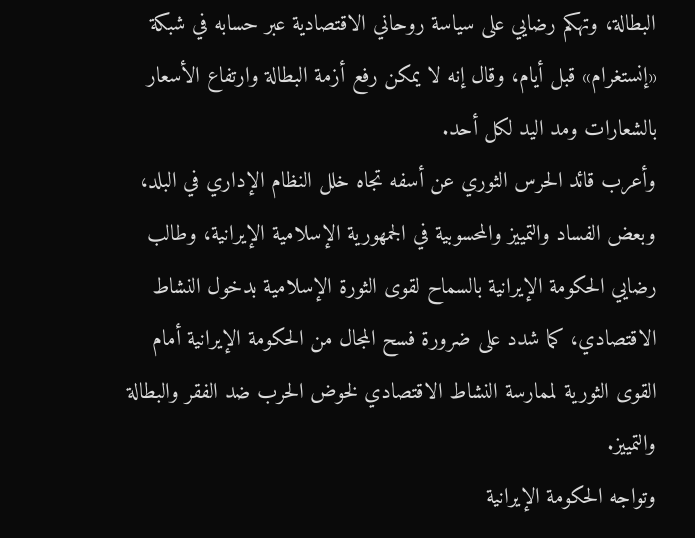البطالة، وتهكم رضايي على سياسة روحاني الاقتصادية عبر حسابه في شبكة «إنستغرام» قبل أيام، وقال إنه لا يمكن رفع أزمة البطالة وارتفاع الأسعار بالشعارات ومد اليد لكل أحد.
وأعرب قائد الحرس الثوري عن أسفه تجاه خلل النظام الإداري في البلد، وبعض الفساد والتمييز والمحسوبية في الجمهورية الإسلامية الإيرانية، وطالب رضايي الحكومة الإيرانية بالسماح لقوى الثورة الإسلامية بدخول النشاط الاقتصادي، كما شدد على ضرورة فسح المجال من الحكومة الإيرانية أمام القوى الثورية لممارسة النشاط الاقتصادي لخوض الحرب ضد الفقر والبطالة والتمييز.
وتواجه الحكومة الإيرانية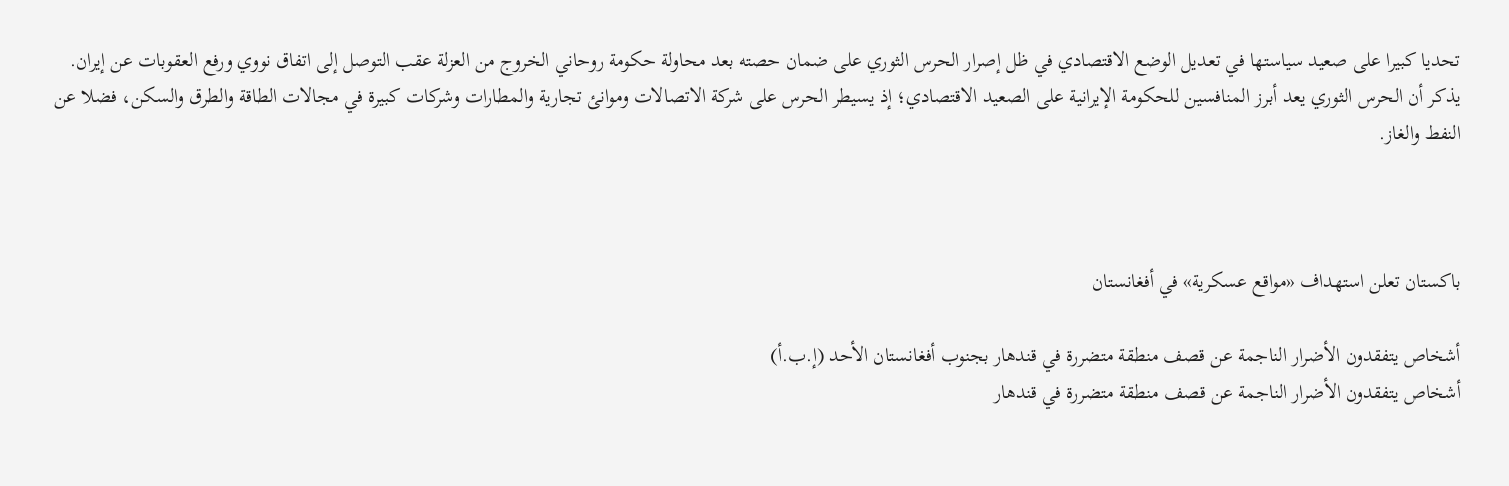تحديا كبيرا على صعيد سياستها في تعديل الوضع الاقتصادي في ظل إصرار الحرس الثوري على ضمان حصته بعد محاولة حكومة روحاني الخروج من العزلة عقب التوصل إلى اتفاق نووي ورفع العقوبات عن إيران.
يذكر أن الحرس الثوري يعد أبرز المنافسين للحكومة الإيرانية على الصعيد الاقتصادي؛ إذ يسيطر الحرس على شركة الاتصالات وموانئ تجارية والمطارات وشركات كبيرة في مجالات الطاقة والطرق والسكن، فضلا عن النفط والغاز.



باكستان تعلن استهداف «مواقع عسكرية» في أفغانستان

أشخاص يتفقدون الأضرار الناجمة عن قصف منطقة متضررة في قندهار بجنوب أفغانستان الأحد (إ.ب.أ)
أشخاص يتفقدون الأضرار الناجمة عن قصف منطقة متضررة في قندهار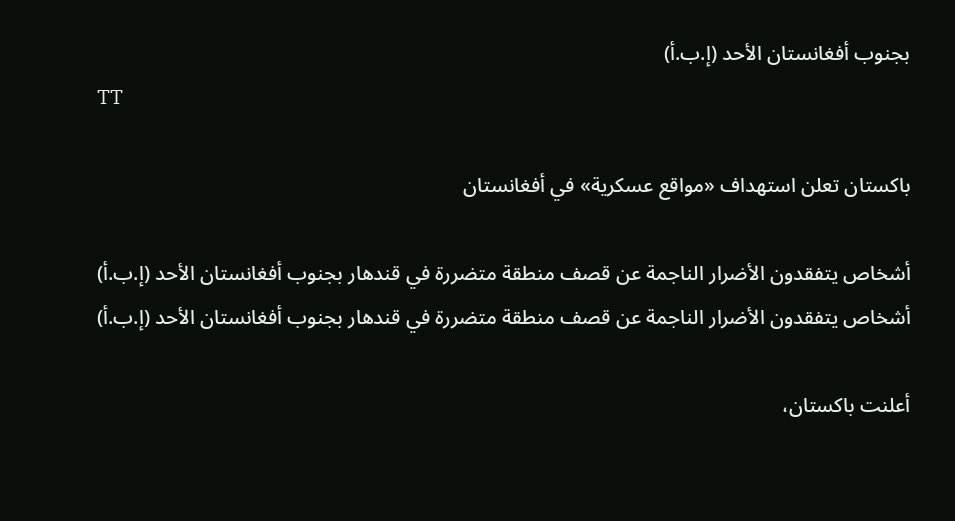بجنوب أفغانستان الأحد (إ.ب.أ)
TT

باكستان تعلن استهداف «مواقع عسكرية» في أفغانستان

أشخاص يتفقدون الأضرار الناجمة عن قصف منطقة متضررة في قندهار بجنوب أفغانستان الأحد (إ.ب.أ)
أشخاص يتفقدون الأضرار الناجمة عن قصف منطقة متضررة في قندهار بجنوب أفغانستان الأحد (إ.ب.أ)

أعلنت باكستان،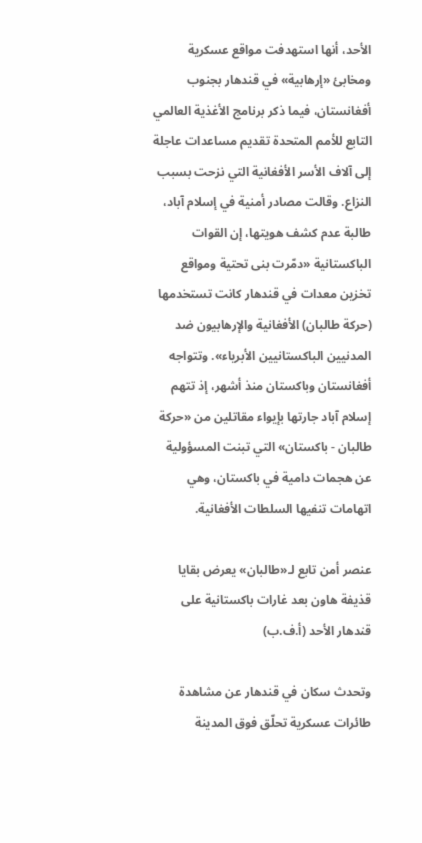الأحد، أنها استهدفت مواقع عسكرية ومخابئ «إرهابية» في قندهار بجنوب أفغانستان، فيما ذكر برنامج الأغذية العالمي التابع للأمم المتحدة تقديم مساعدات عاجلة إلى آلاف الأسر الأفغانية التي نزحت بسبب النزاع. وقالت مصادر أمنية في إسلام آباد، طالبة عدم كشف هويتها، إن القوات الباكستانية «دمّرت بنى تحتية ومواقع تخزين معدات في قندهار كانت تستخدمها (حركة طالبان) الأفغانية والإرهابيون ضد المدنيين الباكستانيين الأبرياء». وتتواجه أفغانستان وباكستان منذ أشهر، إذ تتهم إسلام آباد جارتها بإيواء مقاتلين من «حركة طالبان - باكستان» التي تبنت المسؤولية عن هجمات دامية في باكستان، وهي اتهامات تنفيها السلطات الأفغانية.

عنصر أمن تابع لـ«طالبان» يعرض بقايا قذيفة هاون بعد غارات باكستانية على قندهار الأحد (أ.ف.ب)

وتحدث سكان في قندهار عن مشاهدة طائرات عسكرية تحلّق فوق المدينة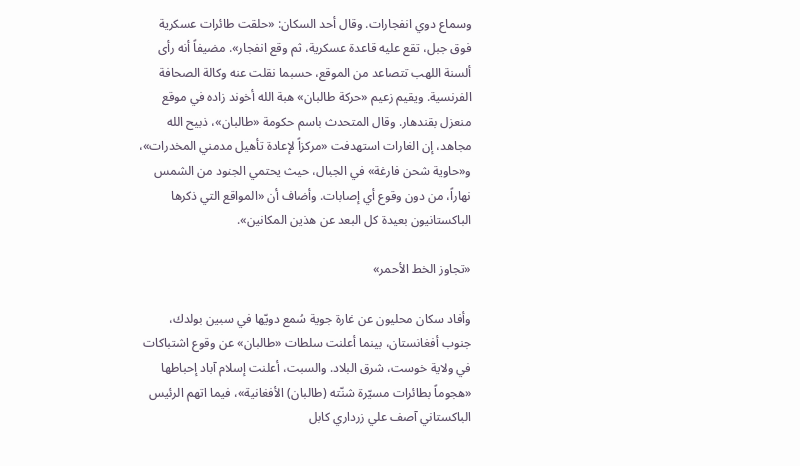وسماع دوي انفجارات. وقال أحد السكان: «حلقت طائرات عسكرية فوق جبل، تقع عليه قاعدة عسكرية، ثم وقع انفجار». مضيفاً أنه رأى ألسنة اللهب تتصاعد من الموقع، حسبما نقلت عنه وكالة الصحافة الفرنسية. ويقيم زعيم «حركة طالبان» هبة الله أخوند زاده في موقع منعزل بقندهار. وقال المتحدث باسم حكومة «طالبان»، ذبيح الله مجاهد، إن الغارات استهدفت «مركزاً لإعادة تأهيل مدمني المخدرات»، و«حاوية شحن فارغة» في الجبال، حيث يحتمي الجنود من الشمس نهاراً، من دون وقوع أي إصابات. وأضاف أن «المواقع التي ذكرها الباكستانيون بعيدة كل البعد عن هذين المكانين».

«تجاوز الخط الأحمر»

وأفاد سكان محليون عن غارة جوية سُمع دويّها في سبين بولدك، جنوب أفغانستان، بينما أعلنت سلطات «طالبان» عن وقوع اشتباكات في ولاية خوست، شرق البلاد. والسبت، أعلنت إسلام آباد إحباطها «هجوماً بطائرات مسيّرة شنّته (طالبان) الأفغانية»، فيما اتهم الرئيس الباكستاني آصف علي زرداري كابل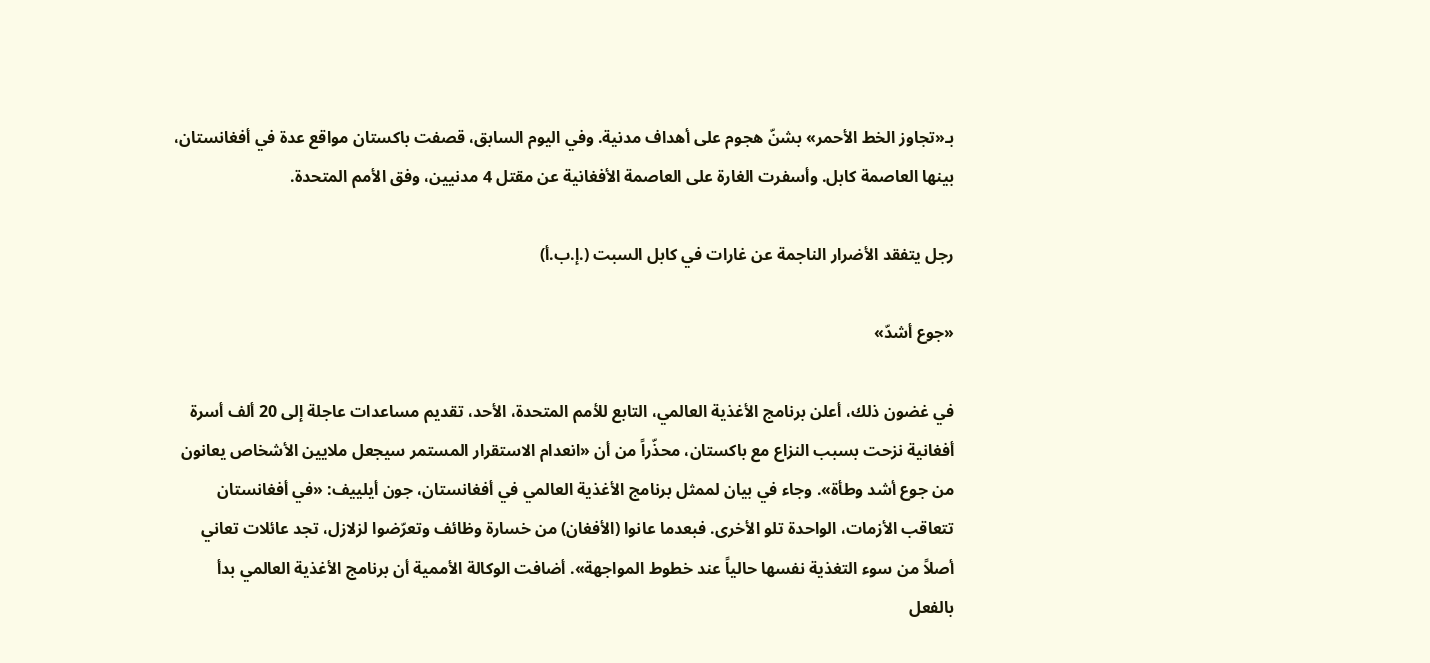بـ«تجاوز الخط الأحمر» بشنّ هجوم على أهداف مدنية. وفي اليوم السابق، قصفت باكستان مواقع عدة في أفغانستان، بينها العاصمة كابل. وأسفرت الغارة على العاصمة الأفغانية عن مقتل 4 مدنيين، وفق الأمم المتحدة.

رجل يتفقد الأضرار الناجمة عن غارات في كابل السبت (.إ.ب.أ)

«جوع أشدّ»

في غضون ذلك، أعلن برنامج الأغذية العالمي، التابع للأمم المتحدة، الأحد، تقديم مساعدات عاجلة إلى 20 ألف أسرة أفغانية نزحت بسبب النزاع مع باكستان، محذّراً من أن «انعدام الاستقرار المستمر سيجعل ملايين الأشخاص يعانون من جوع أشد وطأة». وجاء في بيان لممثل برنامج الأغذية العالمي في أفغانستان، جون أيلييف: «في أفغانستان تتعاقب الأزمات، الواحدة تلو الأخرى. فبعدما عانوا (الأفغان) من خسارة وظائف وتعرّضوا لزلازل، تجد عائلات تعاني أصلاً من سوء التغذية نفسها حالياً عند خطوط المواجهة». أضافت الوكالة الأممية أن برنامج الأغذية العالمي بدأ بالفعل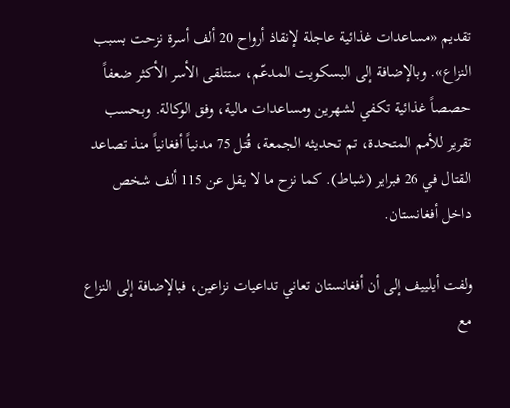تقديم «مساعدات غذائية عاجلة لإنقاذ أرواح 20 ألف أسرة نزحت بسبب النزاع». وبالإضافة إلى البسكويت المدعّم، ستتلقى الأسر الأكثر ضعفاً حصصاً غذائية تكفي لشهرين ومساعدات مالية، وفق الوكالة. وبحسب تقرير للأمم المتحدة، تم تحديثه الجمعة، قُتل 75 مدنياً أفغانياً منذ تصاعد القتال في 26 فبراير (شباط). كما نزح ما لا يقل عن 115 ألف شخص داخل أفغانستان.

ولفت أيلييف إلى أن أفغانستان تعاني تداعيات نزاعين، فبالإضافة إلى النزاع مع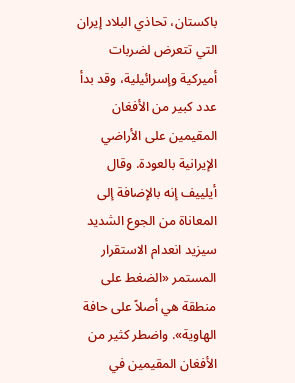باكستان، تحاذي البلاد إيران التي تتعرض لضربات أميركية وإسرائيلية، وقد بدأ عدد كبير من الأفغان المقيمين على الأراضي الإيرانية بالعودة. وقال أيلييف إنه بالإضافة إلى المعاناة من الجوع الشديد سيزيد انعدام الاستقرار المستمر «الضغط على منطقة هي أصلاً على حافة الهاوية». واضطر كثير من الأفغان المقيمين في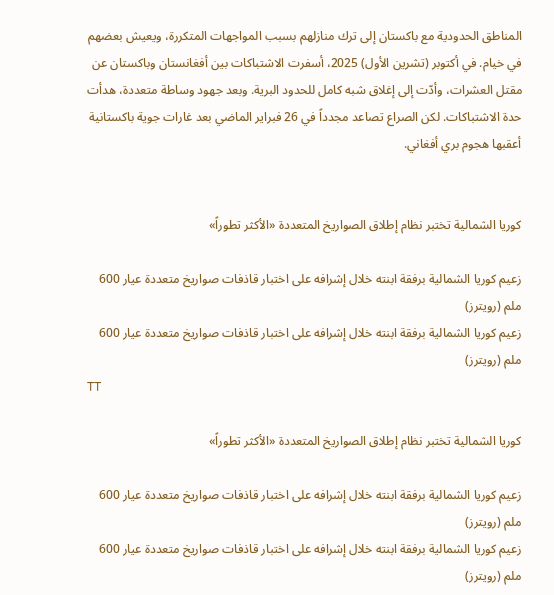المناطق الحدودية مع باكستان إلى ترك منازلهم بسبب المواجهات المتكررة، ويعيش بعضهم في خيام. في أكتوبر (تشرين الأول) 2025، أسفرت الاشتباكات بين أفغانستان وباكستان عن مقتل العشرات، وأدّت إلى إغلاق شبه كامل للحدود البرية. وبعد جهود وساطة متعددة، هدأت حدة الاشتباكات. لكن الصراع تصاعد مجدداً في 26 فبراير الماضي بعد غارات جوية باكستانية أعقبها هجوم بري أفغاني.


كوريا الشمالية تختبر نظام إطلاق الصواريخ المتعددة «الأكثر تطوراً»

زعيم كوريا الشمالية برفقة ابنته خلال إشرافه على اختبار قاذفات صواريخ متعددة عيار 600 ملم (رويترز)
زعيم كوريا الشمالية برفقة ابنته خلال إشرافه على اختبار قاذفات صواريخ متعددة عيار 600 ملم (رويترز)
TT

كوريا الشمالية تختبر نظام إطلاق الصواريخ المتعددة «الأكثر تطوراً»

زعيم كوريا الشمالية برفقة ابنته خلال إشرافه على اختبار قاذفات صواريخ متعددة عيار 600 ملم (رويترز)
زعيم كوريا الشمالية برفقة ابنته خلال إشرافه على اختبار قاذفات صواريخ متعددة عيار 600 ملم (رويترز)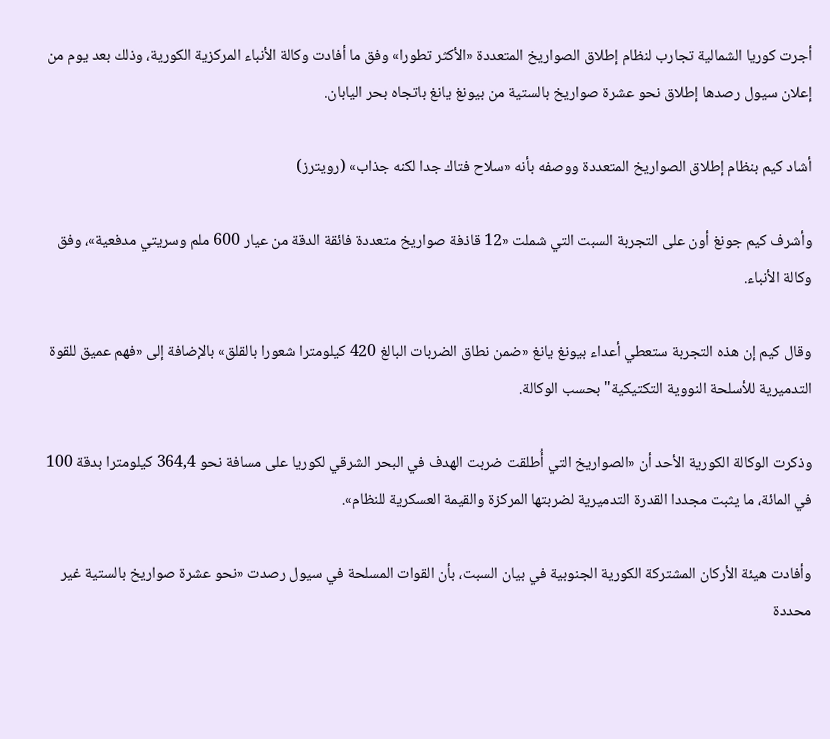أجرت كوريا الشمالية تجارب لنظام إطلاق الصواريخ المتعددة «الأكثر تطورا» وفق ما أفادت وكالة الأنباء المركزية الكورية، وذلك بعد يوم من إعلان سيول رصدها إطلاق نحو عشرة صواريخ بالستية من بيونغ يانغ باتجاه بحر اليابان.

أشاد كيم بنظام إطلاق الصواريخ المتعددة ووصفه بأنه «سلاح فتاك جدا لكنه جذاب» (رويترز)

وأشرف كيم جونغ أون على التجربة السبت التي شملت «12 قاذفة صواريخ متعددة فائقة الدقة من عيار 600 ملم وسريتي مدفعية»، وفق وكالة الأنباء.

وقال كيم إن هذه التجربة ستعطي أعداء بيونغ يانغ «ضمن نطاق الضربات البالغ 420 كيلومترا شعورا بالقلق» بالإضافة إلى «فهم عميق للقوة التدميرية للأسلحة النووية التكتيكية" بحسب الوكالة.

وذكرت الوكالة الكورية الأحد أن «الصواريخ التي أُطلقت ضربت الهدف في البحر الشرقي لكوريا على مسافة نحو 364,4 كيلومترا بدقة 100 في المائة، ما يثبت مجددا القدرة التدميرية لضربتها المركزة والقيمة العسكرية للنظام».

وأفادت هيئة الأركان المشتركة الكورية الجنوبية في بيان السبت، بأن القوات المسلحة في سيول رصدت «نحو عشرة صواريخ بالستية غير محددة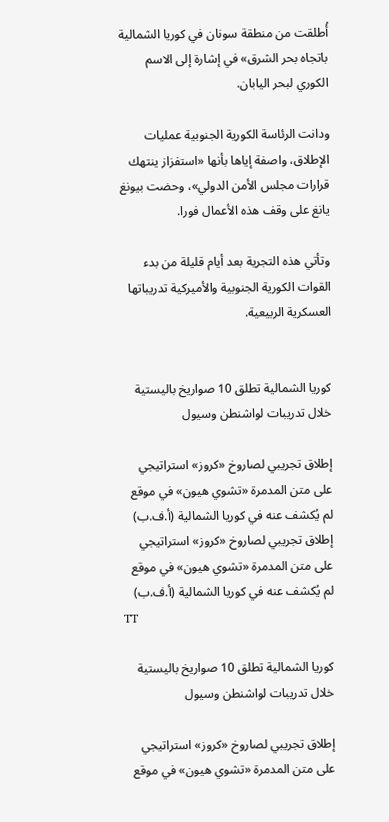أُطلقت من منطقة سونان في كوريا الشمالية باتجاه بحر الشرق» في إشارة إلى الاسم الكوري لبحر اليابان.

ودانت الرئاسة الكورية الجنوبية عمليات الإطلاق، واصفة إياها بأنها «استفزاز ينتهك قرارات مجلس الأمن الدولي»، وحضت بيونغ يانغ على وقف هذه الأعمال فورا.

وتأتي هذه التجرية بعد أيام قليلة من بدء القوات الكورية الجنوبية والأميركية تدريباتها العسكرية الربيعية.


كوريا الشمالية تطلق 10 صواريخ باليستية خلال تدريبات لواشنطن وسيول

إطلاق تجريبي لصاروخ «كروز» استراتيجي على متن المدمرة «تشوي هيون» في موقع لم يُكشف عنه في كوريا الشمالية (أ.ف.ب)
إطلاق تجريبي لصاروخ «كروز» استراتيجي على متن المدمرة «تشوي هيون» في موقع لم يُكشف عنه في كوريا الشمالية (أ.ف.ب)
TT

كوريا الشمالية تطلق 10 صواريخ باليستية خلال تدريبات لواشنطن وسيول

إطلاق تجريبي لصاروخ «كروز» استراتيجي على متن المدمرة «تشوي هيون» في موقع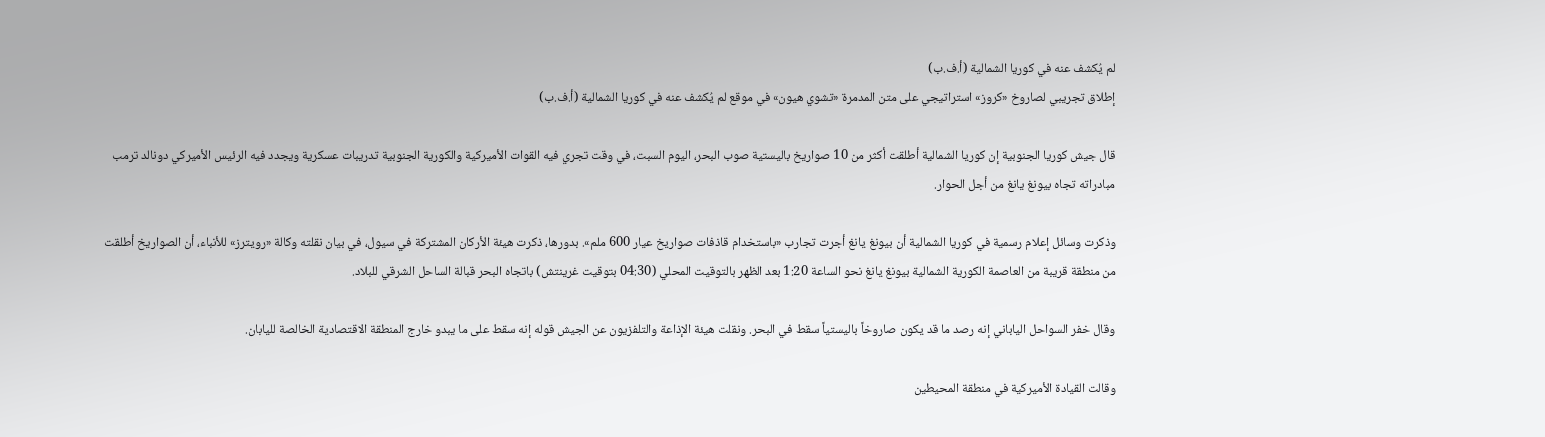لم يُكشف عنه في كوريا الشمالية (أ.ف.ب)
إطلاق تجريبي لصاروخ «كروز» استراتيجي على متن المدمرة «تشوي هيون» في موقع لم يُكشف عنه في كوريا الشمالية (أ.ف.ب)

قال جيش كوريا الجنوبية إن كوريا الشمالية أطلقت أكثر من 10 صواريخ باليستية صوب البحر، اليوم السبت، في وقت تجري فيه القوات الأميركية والكورية الجنوبية تدريبات عسكرية ويجدد فيه الرئيس الأميركي دونالد ترمب مبادراته تجاه بيونغ يانغ من أجل الحوار.

وذكرت وسائل إعلام رسمية في كوريا الشمالية أن بيونغ يانغ أجرت تجارب «باستخدام قاذفات صواريخ عيار 600 ملم». بدورها، ذكرت هيئة الأركان المشتركة في سيول، في بيان نقلته وكالة «رويترز» للأنباء، أن الصواريخ أطلقت من منطقة قريبة من العاصمة الكورية الشمالية بيونغ يانغ نحو الساعة 1:20 بعد الظهر بالتوقيت المحلي (04:30 بتوقيت غرينتش) باتجاه البحر قبالة الساحل الشرقي للبلاد.

وقال خفر السواحل الياباني إنه رصد ما قد ‌يكون صاروخاً ‌باليستياً سقط في البحر. ونقلت هيئة الإذاعة والتلفزيون ‌عن الجيش قوله إنه سقط على ما يبدو خارج المنطقة الاقتصادية الخالصة لليابان.

وقالت القيادة الأميركية في منطقة المحيطين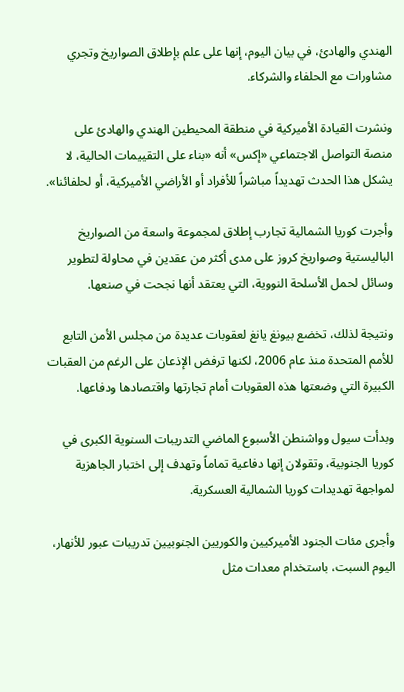الهندي والهادئ، في بيان اليوم، إنها على علم بإطلاق الصواريخ وتجري مشاورات مع الحلفاء والشركاء.

ونشرت القيادة الأميركية في منطقة المحيطين الهندي والهادئ على منصة التواصل الاجتماعي «إكس» أنه «بناء على التقييمات الحالية، لا يشكل هذا الحدث تهديداً مباشراً للأفراد أو الأراضي الأميركية، أو لحلفائنا».

وأجرت كوريا ‌الشمالية تجارب إطلاق لمجموعة واسعة ‌من الصواريخ الباليستية وصواريخ كروز على مدى أكثر من عقدين في ‌محاولة لتطوير وسائل لحمل الأسلحة النووية، التي يعتقد أنها نجحت ‌في صنعها.

ونتيجة لذلك، تخضع بيونغ يانغ لعقوبات عديدة من مجلس الأمن التابع للأمم المتحدة منذ عام 2006، لكنها ترفض الإذعان على الرغم من العقبات الكبيرة التي وضعتها هذه العقوبات أمام تجارتها واقتصادها ودفاعها.

وبدأت ‌سيول وواشنطن الأسبوع الماضي التدريبات السنوية الكبرى في كوريا الجنوبية، وتقولان إنها دفاعية تماماً وتهدف إلى اختبار الجاهزية لمواجهة تهديدات كوريا الشمالية العسكرية.

وأجرى مئات الجنود الأميركيين والكوريين الجنوبيين تدريبات عبور للأنهار، اليوم السبت، باستخدام معدات مثل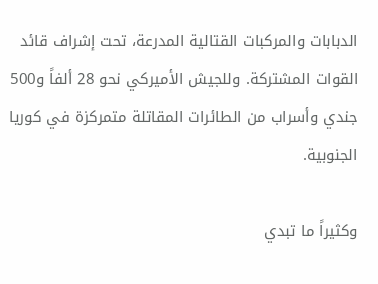الدبابات والمركبات القتالية المدرعة، تحت إشراف قائد القوات المشتركة. وللجيش الأميركي نحو 28 ألفاً و500 جندي وأسراب من الطائرات المقاتلة متمركزة في كوريا الجنوبية.

وكثيراً ما تبدي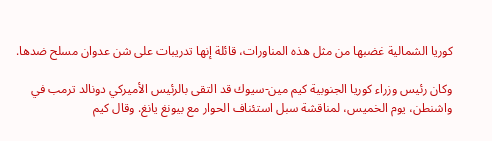كوريا الشمالية غضبها من مثل هذه المناورات، قائلة إنها تدريبات على شن عدوان مسلح ضدها.

وكان رئيس وزراء كوريا الجنوبية كيم مين-سيوك قد التقى بالرئيس الأميركي دونالد ترمب في واشنطن، يوم الخميس، لمناقشة سبل استئناف الحوار مع بيونغ يانغ. وقال كيم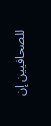للصحافيين إن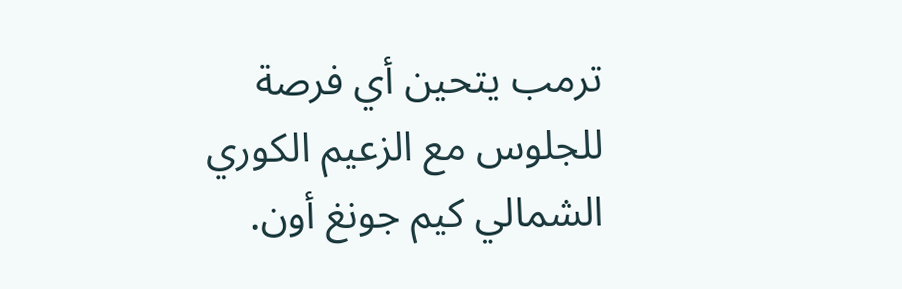ترمب يتحين أي فرصة للجلوس مع الزعيم الكوري الشمالي كيم جونغ أون.